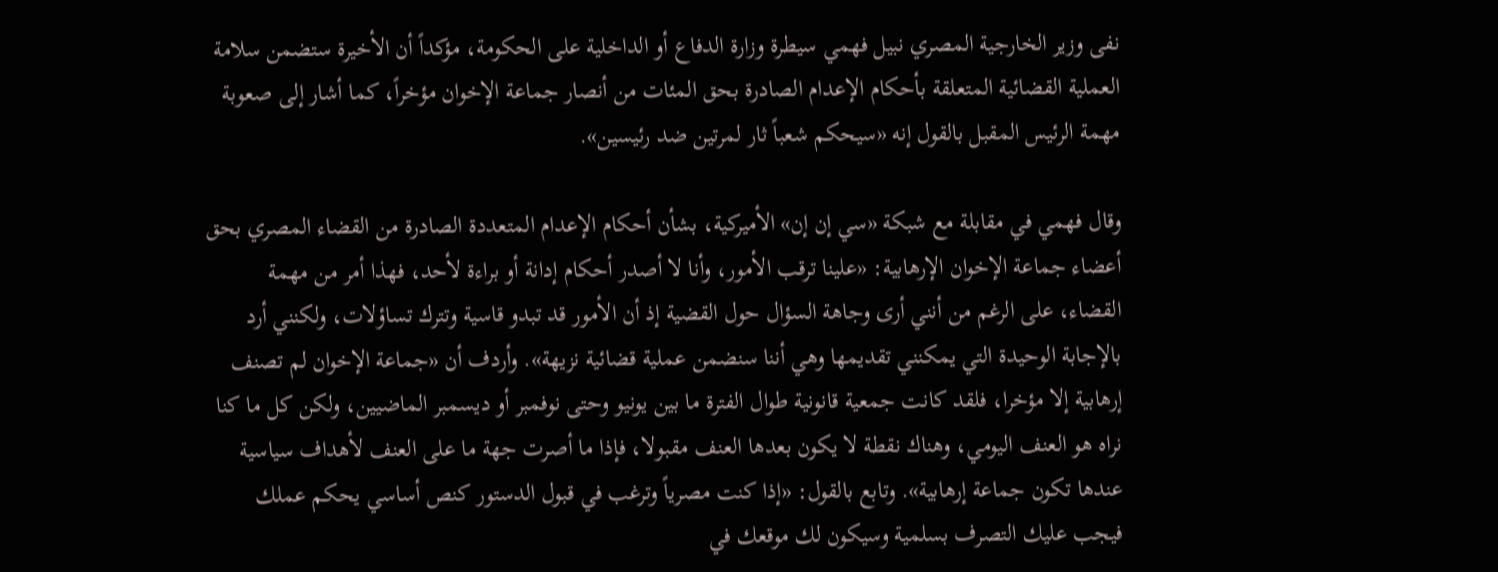نفى وزير الخارجية المصري نبيل فهمي سيطرة وزارة الدفاع أو الداخلية على الحكومة، مؤكداً أن الأخيرة ستضمن سلامة العملية القضائية المتعلقة بأحكام الإعدام الصادرة بحق المئات من أنصار جماعة الإخوان مؤخراً، كما أشار إلى صعوبة مهمة الرئيس المقبل بالقول إنه «سيحكم شعباً ثار لمرتين ضد رئيسين».

وقال فهمي في مقابلة مع شبكة «سي إن إن» الأميركية، بشأن أحكام الإعدام المتعددة الصادرة من القضاء المصري بحق أعضاء جماعة الإخوان الإرهابية: «علينا ترقب الأمور، وأنا لا أصدر أحكام إدانة أو براءة لأحد، فهذا أمر من مهمة القضاء، على الرغم من أنني أرى وجاهة السؤال حول القضية إذ أن الأمور قد تبدو قاسية وتترك تساؤلات، ولكنني أرد بالإجابة الوحيدة التي يمكنني تقديمها وهي أننا سنضمن عملية قضائية نزيهة». وأردف أن «جماعة الإخوان لم تصنف إرهابية إلا مؤخرا، فلقد كانت جمعية قانونية طوال الفترة ما بين يونيو وحتى نوفمبر أو ديسمبر الماضيين، ولكن كل ما كنا نراه هو العنف اليومي، وهناك نقطة لا يكون بعدها العنف مقبولا، فإذا ما أصرت جهة ما على العنف لأهداف سياسية عندها تكون جماعة إرهابية». وتابع بالقول: «إذا كنت مصرياً وترغب في قبول الدستور كنص أساسي يحكم عملك فيجب عليك التصرف بسلمية وسيكون لك موقعك في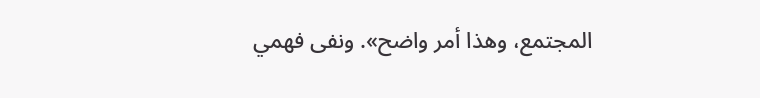المجتمع، وهذا أمر واضح». ونفى فهمي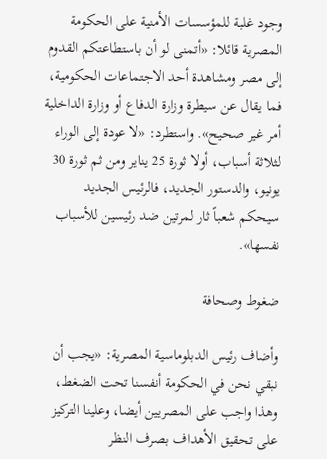وجود غلبة للمؤسسات الأمنية على الحكومة المصرية قائلا: «أتمنى لو أن باستطاعتكم القدوم إلى مصر ومشاهدة أحد الاجتماعات الحكومية، فما يقال عن سيطرة وزارة الدفاع أو وزارة الداخلية أمر غير صحيح». واستطرد: «لا عودة إلى الوراء لثلاثة أسباب، أولا ثورة 25 يناير ومن ثم ثورة 30 يونيو، والدستور الجديد، فالرئيس الجديد سيحكم شعباً ثار لمرتين ضد رئيسين للأسباب نفسها».

ضغوط وصحافة

وأضاف رئيس الدبلوماسية المصرية: «يجب أن نبقي نحن في الحكومة أنفسنا تحت الضغط، وهذا واجب على المصريين أيضا، وعلينا التركيز على تحقيق الأهداف بصرف النظر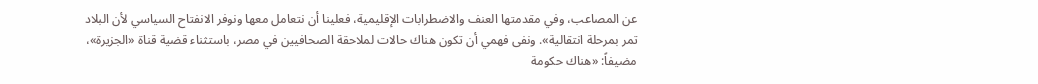عن المصاعب، وفي مقدمتها العنف والاضطرابات الإقليمية، فعلينا أن نتعامل معها ونوفر الانفتاح السياسي لأن البلاد تمر بمرحلة انتقالية». ونفى فهمي أن تكون هناك حالات لملاحقة الصحافيين في مصر، باستثناء قضية قناة «الجزيرة»، مضيفاً: «هناك حكومة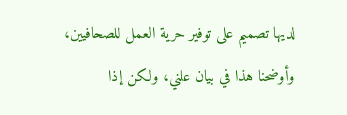لديها تصميم على توفير حرية العمل للصحافيين، وأوضحنا هذا في بيان علني، ولكن إذا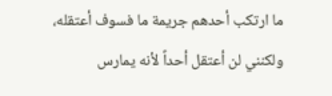ما ارتكب أحدهم جريمة ما فسوف أعتقله، ولكنني لن أعتقل أحداً لأنه يمارس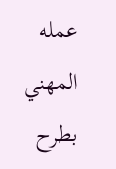عمله المهني بطرح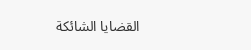القضايا الشائكة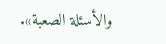والأسئلة الصعبة».